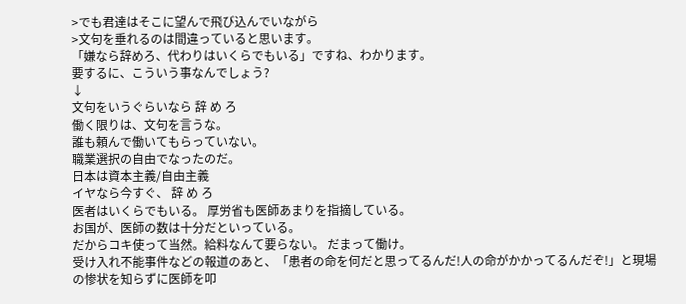>でも君達はそこに望んで飛び込んでいながら
>文句を垂れるのは間違っていると思います。
「嫌なら辞めろ、代わりはいくらでもいる」ですね、わかります。
要するに、こういう事なんでしょう?
↓
文句をいうぐらいなら 辞 め ろ
働く限りは、文句を言うな。
誰も頼んで働いてもらっていない。
職業選択の自由でなったのだ。
日本は資本主義/自由主義
イヤなら今すぐ、 辞 め ろ
医者はいくらでもいる。 厚労省も医師あまりを指摘している。
お国が、医師の数は十分だといっている。
だからコキ使って当然。給料なんて要らない。 だまって働け。
受け入れ不能事件などの報道のあと、「患者の命を何だと思ってるんだ!人の命がかかってるんだぞ!」と現場の惨状を知らずに医師を叩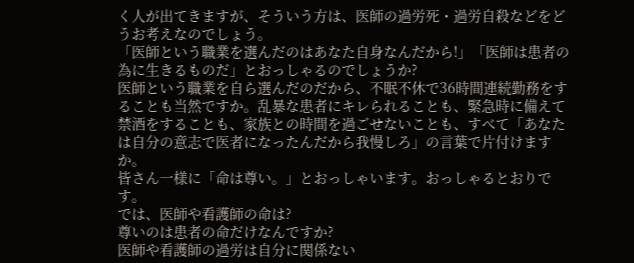く人が出てきますが、そういう方は、医師の過労死・過労自殺などをどうお考えなのでしょう。
「医師という職業を選んだのはあなた自身なんだから!」「医師は患者の為に生きるものだ」とおっしゃるのでしょうか?
医師という職業を自ら選んだのだから、不眠不休で36時間連続勤務をすることも当然ですか。乱暴な患者にキレられることも、緊急時に備えて禁酒をすることも、家族との時間を過ごせないことも、すべて「あなたは自分の意志で医者になったんだから我慢しろ」の言葉で片付けますか。
皆さん一様に「命は尊い。」とおっしゃいます。おっしゃるとおりです。
では、医師や看護師の命は?
尊いのは患者の命だけなんですか?
医師や看護師の過労は自分に関係ない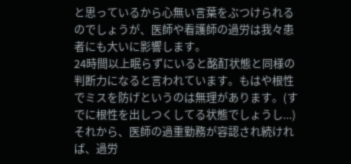と思っているから心無い言葉をぶつけられるのでしょうが、医師や看護師の過労は我々患者にも大いに影響します。
24時間以上眠らずにいると酩酊状態と同様の判断力になると言われています。もはや根性でミスを防げというのは無理があります。(すでに根性を出しつくしてる状態でしょうし...)
それから、医師の過重勤務が容認され続ければ、過労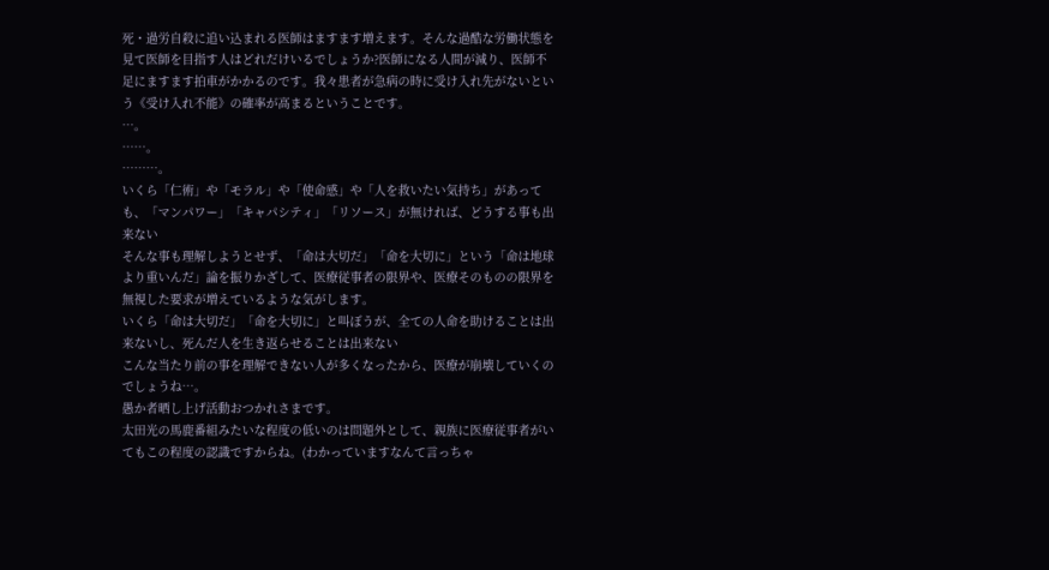死・過労自殺に追い込まれる医師はますます増えます。そんな過酷な労働状態を見て医師を目指す人はどれだけいるでしょうか?医師になる人間が減り、医師不足にますます拍車がかかるのです。我々患者が急病の時に受け入れ先がないという《受け入れ不能》の確率が高まるということです。
…。
……。
………。
いくら「仁術」や「モラル」や「使命感」や「人を救いたい気持ち」があっても、「マンパワー」「キャパシティ」「リソース」が無ければ、どうする事も出来ない
そんな事も理解しようとせず、「命は大切だ」「命を大切に」という「命は地球より重いんだ」論を振りかざして、医療従事者の限界や、医療そのものの限界を無視した要求が増えているような気がします。
いくら「命は大切だ」「命を大切に」と叫ぼうが、全ての人命を助けることは出来ないし、死んだ人を生き返らせることは出来ない
こんな当たり前の事を理解できない人が多くなったから、医療が崩壊していくのでしょうね…。
愚か者晒し上げ活動おつかれさまです。
太田光の馬鹿番組みたいな程度の低いのは問題外として、親族に医療従事者がいてもこの程度の認識ですからね。(わかっていますなんて言っちゃ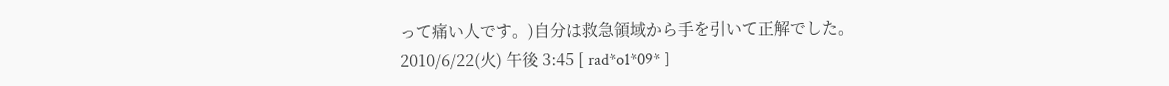って痛い人です。)自分は救急領域から手を引いて正解でした。
2010/6/22(火) 午後 3:45 [ rad*o1*09* ]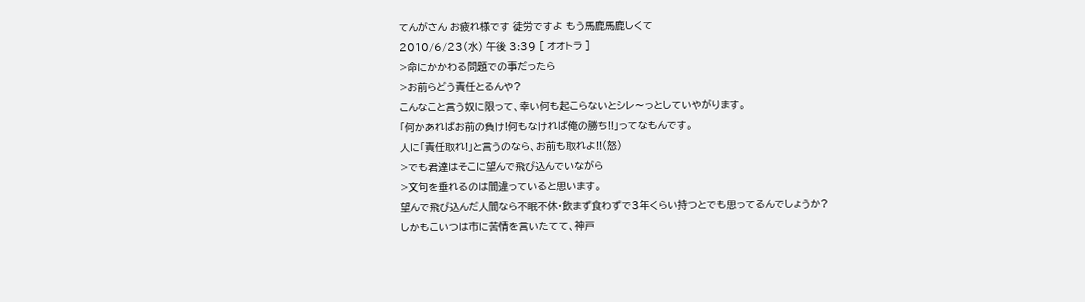てんがさん お疲れ様です 徒労ですよ もう馬鹿馬鹿しくて
2010/6/23(水) 午後 3:39 [ オオトラ ]
>命にかかわる問題での事だったら
>お前らどう責任とるんや?
こんなこと言う奴に限って、幸い何も起こらないとシレ〜っとしていやがります。
「何かあればお前の負け!何もなければ俺の勝ち!!」ってなもんです。
人に「責任取れ!」と言うのなら、お前も取れよ!!(怒)
>でも君達はそこに望んで飛び込んでいながら
>文句を垂れるのは間違っていると思います。
望んで飛び込んだ人間なら不眠不休・飲まず食わずで3年くらい持つとでも思ってるんでしょうか?
しかもこいつは市に苦情を言いたてて、神戸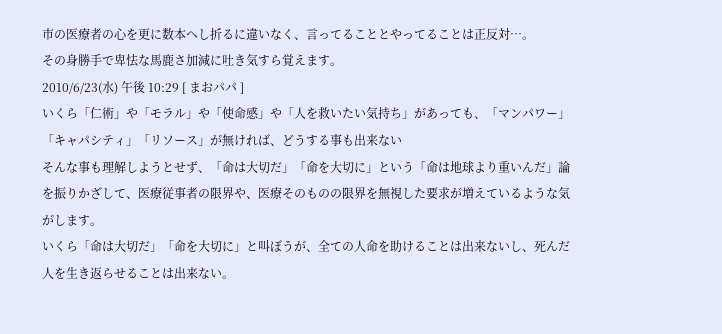市の医療者の心を更に数本へし折るに違いなく、言ってることとやってることは正反対…。
その身勝手で卑怯な馬鹿さ加減に吐き気すら覚えます。
2010/6/23(水) 午後 10:29 [ まおパパ ]
いくら「仁術」や「モラル」や「使命感」や「人を救いたい気持ち」があっても、「マンパワー」「キャパシティ」「リソース」が無ければ、どうする事も出来ない
そんな事も理解しようとせず、「命は大切だ」「命を大切に」という「命は地球より重いんだ」論を振りかざして、医療従事者の限界や、医療そのものの限界を無視した要求が増えているような気がします。
いくら「命は大切だ」「命を大切に」と叫ぼうが、全ての人命を助けることは出来ないし、死んだ人を生き返らせることは出来ない。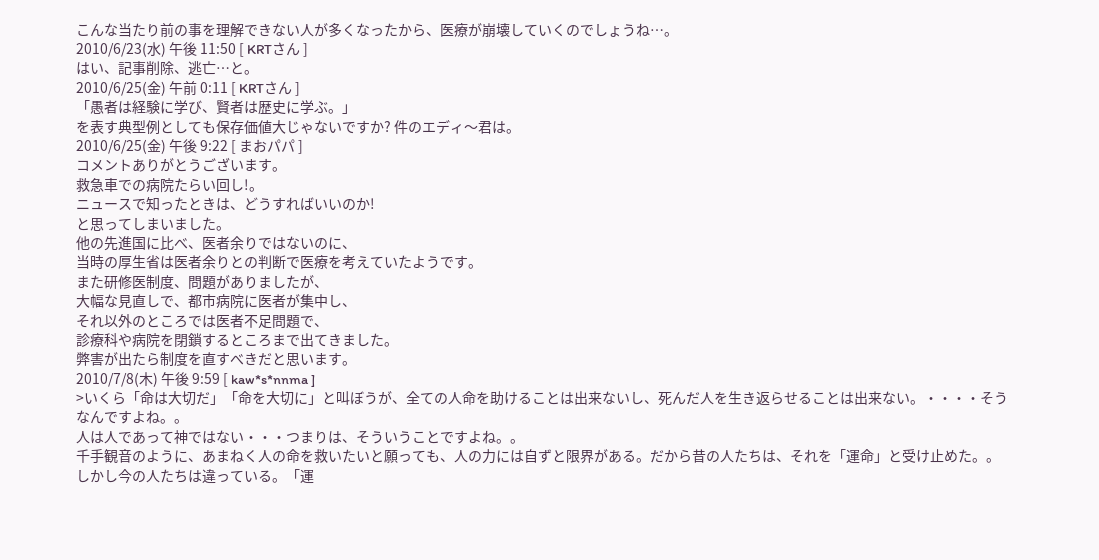こんな当たり前の事を理解できない人が多くなったから、医療が崩壊していくのでしょうね…。
2010/6/23(水) 午後 11:50 [ KRTさん ]
はい、記事削除、逃亡…と。
2010/6/25(金) 午前 0:11 [ KRTさん ]
「愚者は経験に学び、賢者は歴史に学ぶ。」
を表す典型例としても保存価値大じゃないですか? 件のエディ〜君は。
2010/6/25(金) 午後 9:22 [ まおパパ ]
コメントありがとうございます。
救急車での病院たらい回し!。
ニュースで知ったときは、どうすればいいのか!
と思ってしまいました。
他の先進国に比べ、医者余りではないのに、
当時の厚生省は医者余りとの判断で医療を考えていたようです。
また研修医制度、問題がありましたが、
大幅な見直しで、都市病院に医者が集中し、
それ以外のところでは医者不足問題で、
診療科や病院を閉鎖するところまで出てきました。
弊害が出たら制度を直すべきだと思います。
2010/7/8(木) 午後 9:59 [ kaw*s*nnma ]
>いくら「命は大切だ」「命を大切に」と叫ぼうが、全ての人命を助けることは出来ないし、死んだ人を生き返らせることは出来ない。・・・・そうなんですよね。。
人は人であって神ではない・・・つまりは、そういうことですよね。。
千手観音のように、あまねく人の命を救いたいと願っても、人の力には自ずと限界がある。だから昔の人たちは、それを「運命」と受け止めた。。
しかし今の人たちは違っている。「運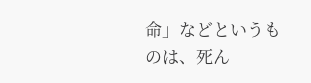命」などというものは、死ん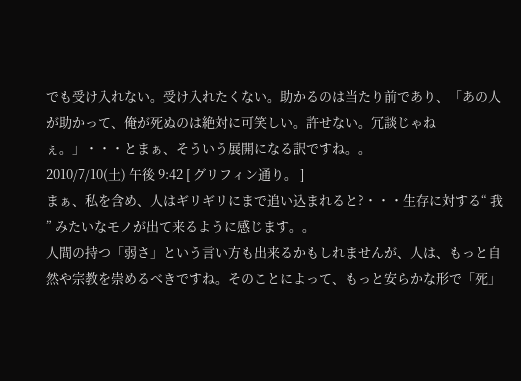でも受け入れない。受け入れたくない。助かるのは当たり前であり、「あの人が助かって、俺が死ぬのは絶対に可笑しい。許せない。冗談じゃねぇ。」・・・とまぁ、そういう展開になる訳ですね。。
2010/7/10(土) 午後 9:42 [ グリフィン通り。 ]
まぁ、私を含め、人はギリギリにまで追い込まれると?・・・生存に対する“ 我 ” みたいなモノが出て来るように感じます。。
人間の持つ「弱さ」という言い方も出来るかもしれませんが、人は、もっと自然や宗教を崇めるべきですね。そのことによって、もっと安らかな形で「死」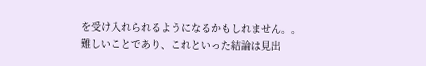を受け入れられるようになるかもしれません。。
難しいことであり、これといった結論は見出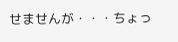せませんが・・・ちょっ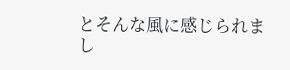とそんな風に感じられまし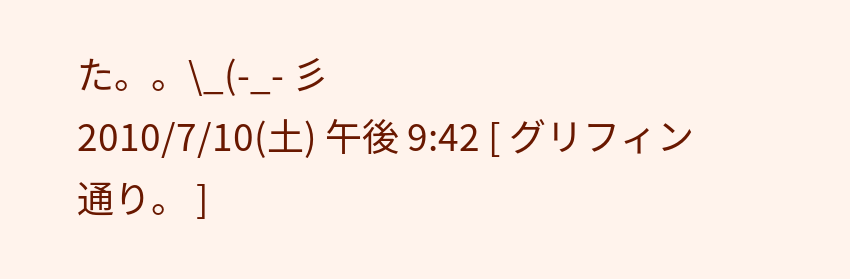た。。\_(-_- 彡
2010/7/10(土) 午後 9:42 [ グリフィン通り。 ]